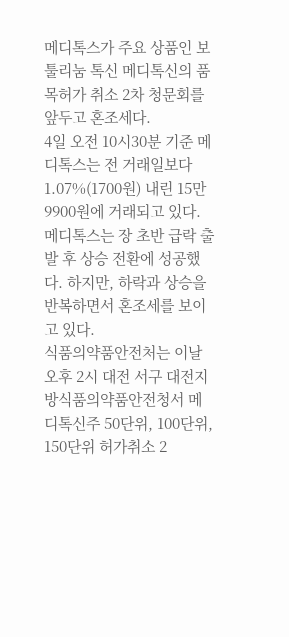메디톡스가 주요 상품인 보툴리눔 톡신 메디톡신의 품목허가 취소 2차 청문회를 앞두고 혼조세다.
4일 오전 10시30분 기준 메디톡스는 전 거래일보다 1.07%(1700원) 내린 15만9900원에 거래되고 있다. 메디톡스는 장 초반 급락 출발 후 상승 전환에 성공했다. 하지만, 하락과 상승을 반복하면서 혼조세를 보이고 있다.
식품의약품안전처는 이날 오후 2시 대전 서구 대전지방식품의약품안전청서 메디톡신주 50단위, 100단위, 150단위 허가취소 2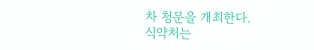차 청문을 개최한다.
식약처는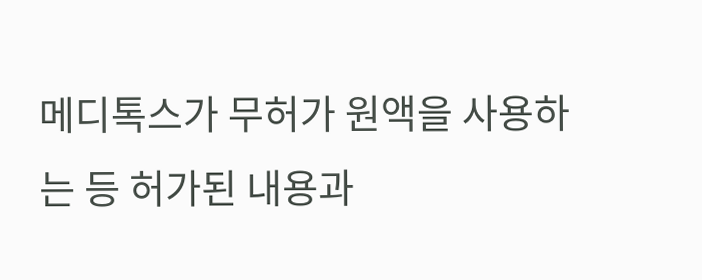메디톡스가 무허가 원액을 사용하는 등 허가된 내용과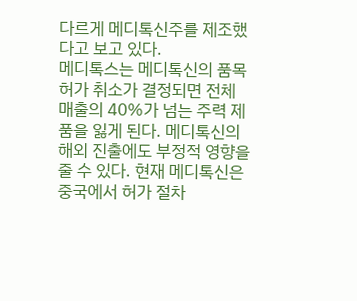다르게 메디톡신주를 제조했다고 보고 있다.
메디톡스는 메디톡신의 품목허가 취소가 결정되면 전체 매출의 40%가 넘는 주력 제품을 잃게 된다. 메디톡신의 해외 진출에도 부정적 영향을 줄 수 있다. 현재 메디톡신은 중국에서 허가 절차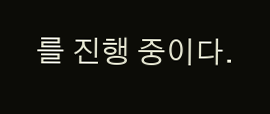를 진행 중이다.